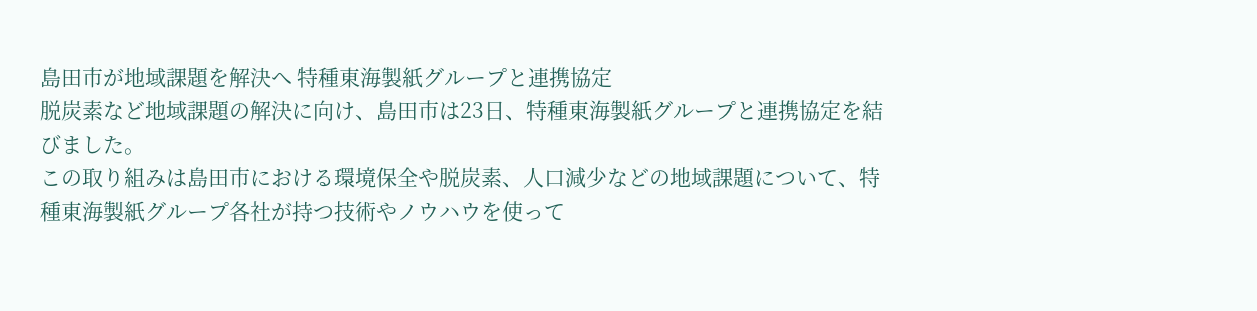島田市が地域課題を解決へ 特種東海製紙グループと連携協定
脱炭素など地域課題の解決に向け、島田市は23日、特種東海製紙グループと連携協定を結びました。
この取り組みは島田市における環境保全や脱炭素、人口減少などの地域課題について、特種東海製紙グループ各社が持つ技術やノウハウを使って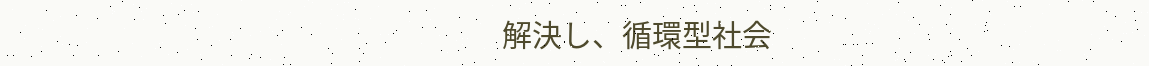解決し、循環型社会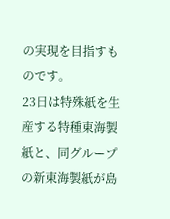の実現を目指すものです。
23日は特殊紙を生産する特種東海製紙と、同グループの新東海製紙が島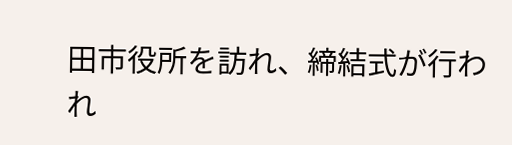田市役所を訪れ、締結式が行われ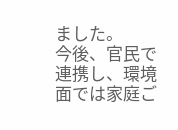ました。
今後、官民で連携し、環境面では家庭ご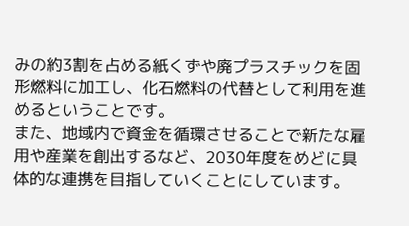みの約3割を占める紙くずや廃プラスチックを固形燃料に加工し、化石燃料の代替として利用を進めるということです。
また、地域内で資金を循環させることで新たな雇用や産業を創出するなど、2030年度をめどに具体的な連携を目指していくことにしています。